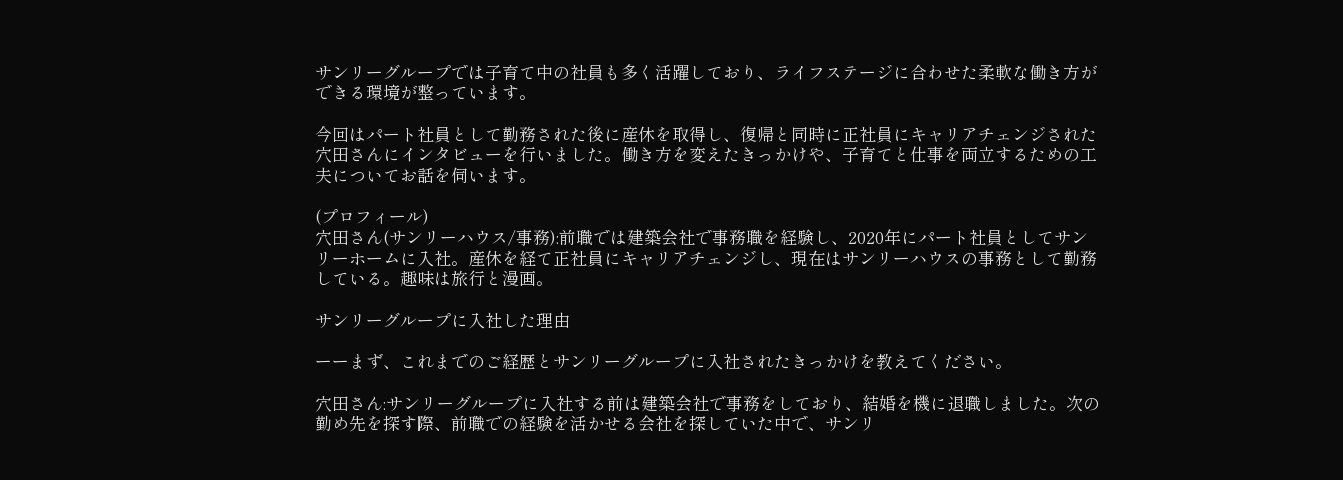サンリーグループでは子育て中の社員も多く活躍しており、ライフステージに合わせた柔軟な働き方ができる環境が整っています。

今回はパート社員として勤務された後に産休を取得し、復帰と同時に正社員にキャリアチェンジされた穴田さんにインタビューを行いました。働き方を変えたきっかけや、子育てと仕事を両立するための工夫についてお話を伺います。

(プロフィール)
穴田さん(サンリーハウス/事務):前職では建築会社で事務職を経験し、2020年にパート社員としてサンリーホームに入社。産休を経て正社員にキャリアチェンジし、現在はサンリーハウスの事務として勤務している。趣味は旅行と漫画。

サンリーグループに入社した理由

ーーまず、これまでのご経歴とサンリーグループに入社されたきっかけを教えてください。

穴田さん:サンリーグループに入社する前は建築会社で事務をしており、結婚を機に退職しました。次の勤め先を探す際、前職での経験を活かせる会社を探していた中で、サンリ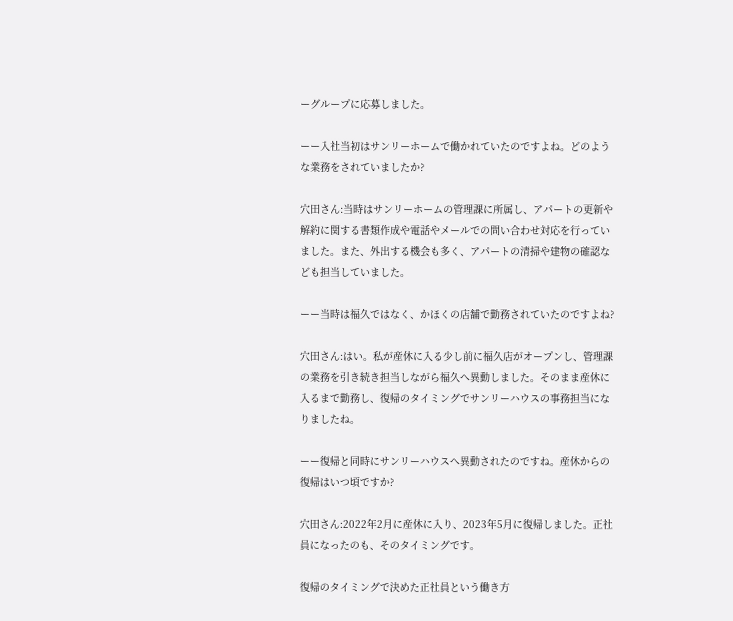ーグループに応募しました。

ーー入社当初はサンリーホームで働かれていたのですよね。どのような業務をされていましたか?

穴田さん:当時はサンリーホームの管理課に所属し、アパートの更新や解約に関する書類作成や電話やメールでの問い合わせ対応を行っていました。また、外出する機会も多く、アパートの清掃や建物の確認なども担当していました。

ーー当時は福久ではなく、かほくの店舗で勤務されていたのですよね?

穴田さん:はい。私が産休に入る少し前に福久店がオープンし、管理課の業務を引き続き担当しながら福久へ異動しました。そのまま産休に入るまで勤務し、復帰のタイミングでサンリーハウスの事務担当になりましたね。

ーー復帰と同時にサンリーハウスへ異動されたのですね。産休からの復帰はいつ頃ですか?

穴田さん:2022年2月に産休に入り、2023年5月に復帰しました。正社員になったのも、そのタイミングです。

復帰のタイミングで決めた正社員という働き方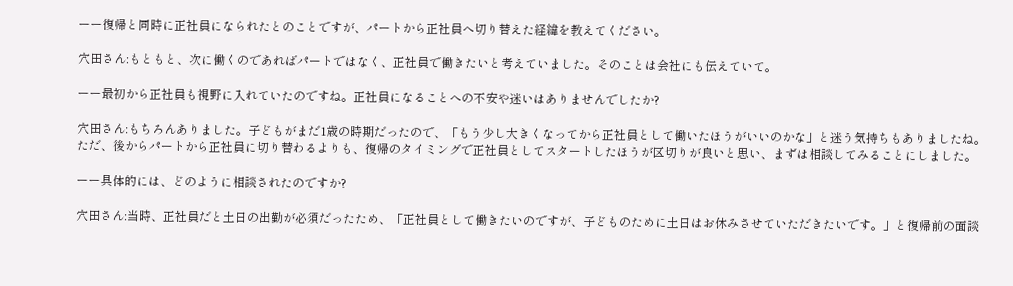ーー復帰と同時に正社員になられたとのことですが、パートから正社員へ切り替えた経緯を教えてください。

穴田さん:もともと、次に働くのであればパートではなく、正社員で働きたいと考えていました。そのことは会社にも伝えていて。

ーー最初から正社員も視野に入れていたのですね。正社員になることへの不安や迷いはありませんでしたか?

穴田さん:もちろんありました。子どもがまだ1歳の時期だったので、「もう少し大きくなってから正社員として働いたほうがいいのかな」と迷う気持ちもありましたね。ただ、後からパートから正社員に切り替わるよりも、復帰のタイミングで正社員としてスタートしたほうが区切りが良いと思い、まずは相談してみることにしました。

ーー具体的には、どのように相談されたのですか?

穴田さん:当時、正社員だと土日の出勤が必須だったため、「正社員として働きたいのですが、子どものために土日はお休みさせていただきたいです。」と復帰前の面談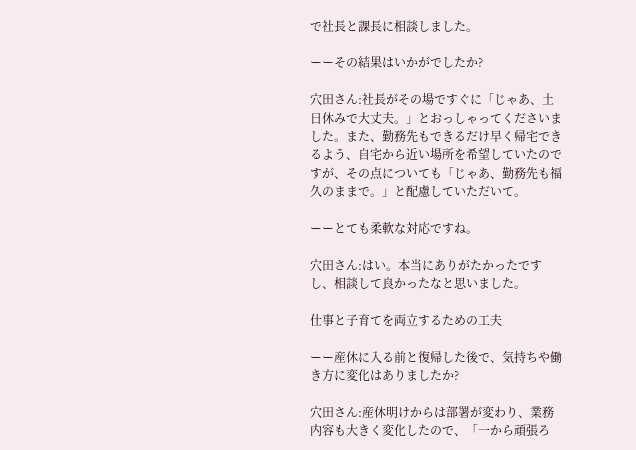で社長と課長に相談しました。

ーーその結果はいかがでしたか?

穴田さん:社長がその場ですぐに「じゃあ、土日休みで大丈夫。」とおっしゃってくださいました。また、勤務先もできるだけ早く帰宅できるよう、自宅から近い場所を希望していたのですが、その点についても「じゃあ、勤務先も福久のままで。」と配慮していただいて。

ーーとても柔軟な対応ですね。

穴田さん:はい。本当にありがたかったですし、相談して良かったなと思いました。

仕事と子育てを両立するための工夫

ーー産休に入る前と復帰した後で、気持ちや働き方に変化はありましたか?

穴田さん:産休明けからは部署が変わり、業務内容も大きく変化したので、「一から頑張ろ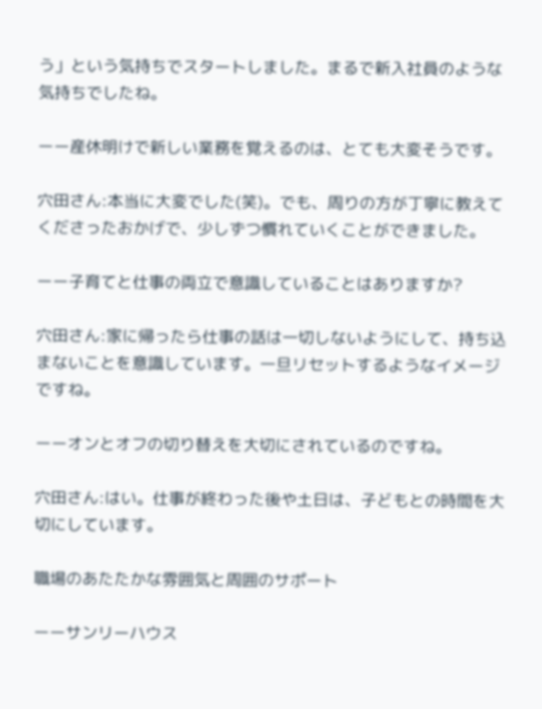う」という気持ちでスタートしました。まるで新入社員のような気持ちでしたね。

ーー産休明けで新しい業務を覚えるのは、とても大変そうです。

穴田さん:本当に大変でした(笑)。でも、周りの方が丁寧に教えてくださったおかげで、少しずつ慣れていくことができました。

ーー子育てと仕事の両立で意識していることはありますか?

穴田さん:家に帰ったら仕事の話は一切しないようにして、持ち込まないことを意識しています。一旦リセットするようなイメージですね。

ーーオンとオフの切り替えを大切にされているのですね。

穴田さん:はい。仕事が終わった後や土日は、子どもとの時間を大切にしています。

職場のあたたかな雰囲気と周囲のサポート

ーーサンリーハウス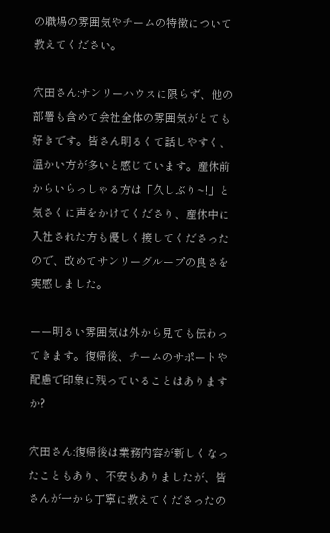の職場の雰囲気やチームの特徴について教えてください。

穴田さん:サンリーハウスに限らず、他の部署も含めて会社全体の雰囲気がとても好きです。皆さん明るくて話しやすく、温かい方が多いと感じています。産休前からいらっしゃる方は「久しぶり~!」と気さくに声をかけてくださり、産休中に入社された方も優しく接してくださったので、改めてサンリーグループの良さを実感しました。

ーー明るい雰囲気は外から見ても伝わってきます。復帰後、チームのサポートや配慮で印象に残っていることはありますか?

穴田さん:復帰後は業務内容が新しくなったこともあり、不安もありましたが、皆さんが一から丁寧に教えてくださったの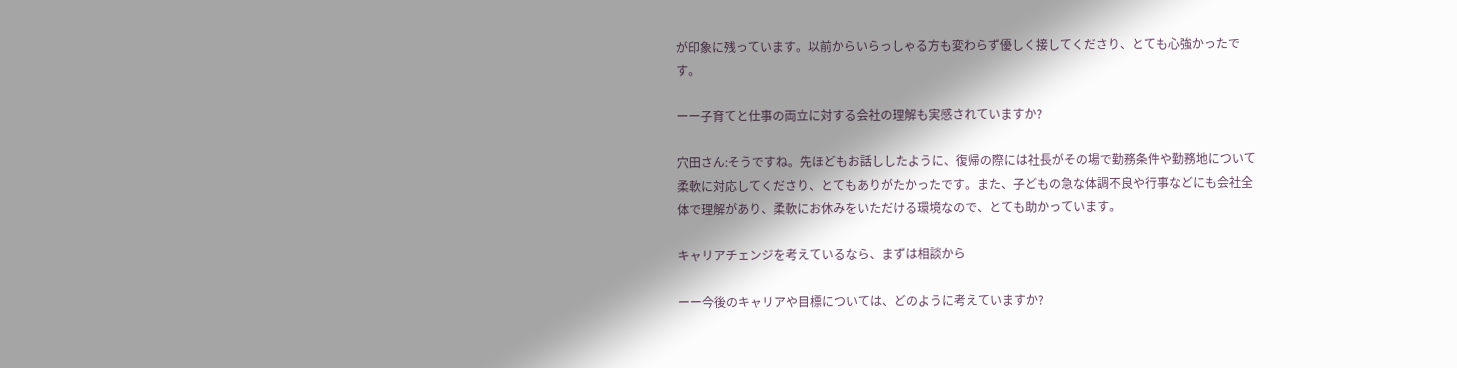が印象に残っています。以前からいらっしゃる方も変わらず優しく接してくださり、とても心強かったです。

ーー子育てと仕事の両立に対する会社の理解も実感されていますか?

穴田さん:そうですね。先ほどもお話ししたように、復帰の際には社長がその場で勤務条件や勤務地について柔軟に対応してくださり、とてもありがたかったです。また、子どもの急な体調不良や行事などにも会社全体で理解があり、柔軟にお休みをいただける環境なので、とても助かっています。

キャリアチェンジを考えているなら、まずは相談から

ーー今後のキャリアや目標については、どのように考えていますか?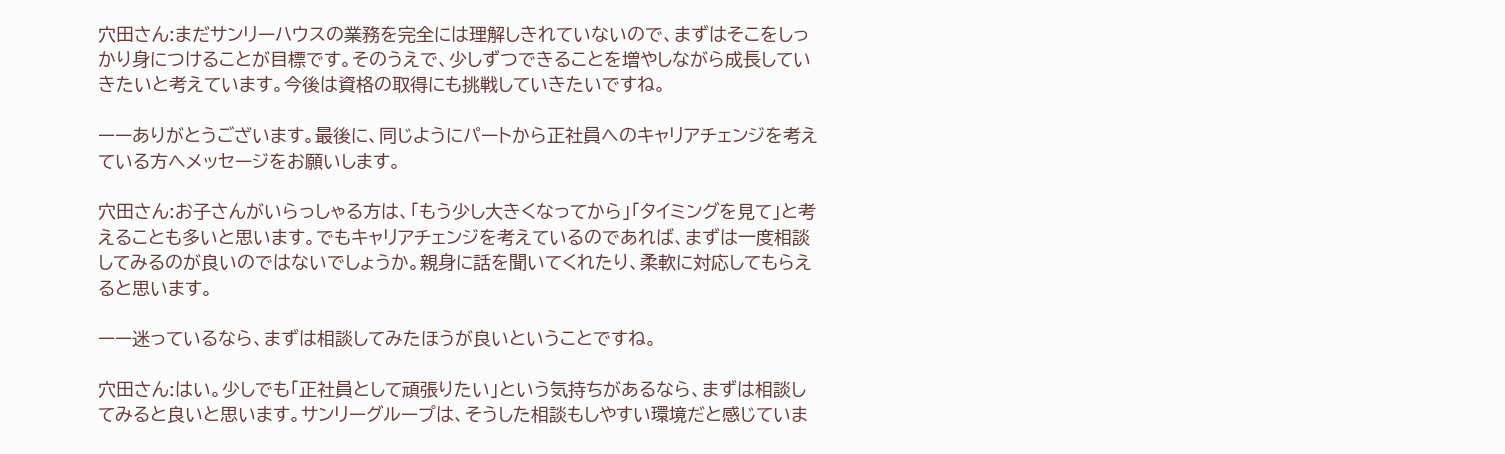穴田さん:まだサンリーハウスの業務を完全には理解しきれていないので、まずはそこをしっかり身につけることが目標です。そのうえで、少しずつできることを増やしながら成長していきたいと考えています。今後は資格の取得にも挑戦していきたいですね。

ーーありがとうございます。最後に、同じようにパートから正社員へのキャリアチェンジを考えている方へメッセージをお願いします。

穴田さん:お子さんがいらっしゃる方は、「もう少し大きくなってから」「タイミングを見て」と考えることも多いと思います。でもキャリアチェンジを考えているのであれば、まずは一度相談してみるのが良いのではないでしょうか。親身に話を聞いてくれたり、柔軟に対応してもらえると思います。

ーー迷っているなら、まずは相談してみたほうが良いということですね。

穴田さん:はい。少しでも「正社員として頑張りたい」という気持ちがあるなら、まずは相談してみると良いと思います。サンリーグループは、そうした相談もしやすい環境だと感じていま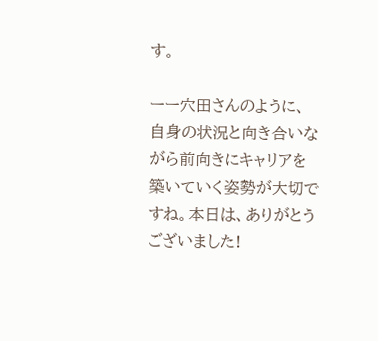す。

ーー穴田さんのように、自身の状況と向き合いながら前向きにキャリアを築いていく姿勢が大切ですね。本日は、ありがとうございました!